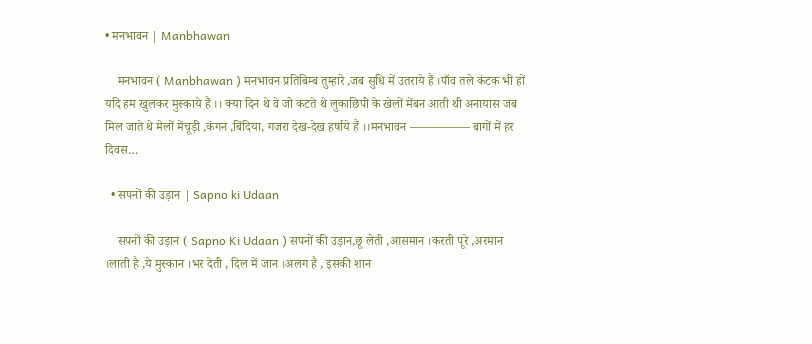• मनभावन | Manbhawan

    मनभावन ( Manbhawan ) मनभावन प्रतिबिम्ब तुम्हारे ,जब सुधि में उतराये हैं ।पाँव तले कंटक भी हों यदि हम खुलकर मुस्काये हैं ।। क्या दिन थे वे जो कटते थे लुकाछिपी के खेलों मेंबन आती थी अनायास जब मिल जाते थे मेलों मेंचूड़ी ,कंगन ,बिंदिया, गजरा देख-देख हर्षाये हैं ।।मनभावन ————— बागों में हर दिवस…

  • सपनों की उड़ान | Sapno ki Udaan

    सपनों की उड़ान ( Sapno Ki Udaan ) सपनों की उड़ान,छू लेती ,आसमान ।करती पूरे ,अरमान ।लाती है ,ये मुस्कान ।भर देती , दिल में जान ।अलग है , इसकी शान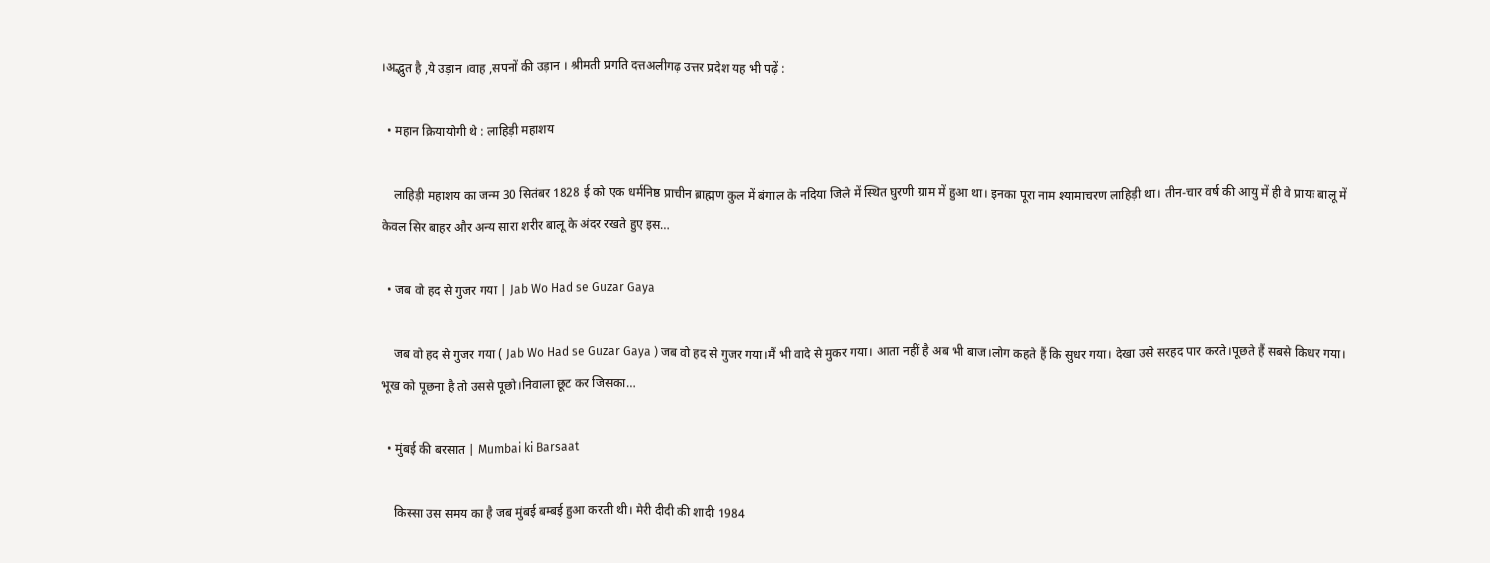।अद्भुत है ,ये उड़ान ।वाह ,सपनों की उड़ान । श्रीमती प्रगति दत्तअलीगढ़ उत्तर प्रदेश यह भी पढ़ें :

  • महान क्रियायोगी थे : लाहिड़ी महाशय

    लाहिड़ी महाशय का जन्म 30 सितंबर 1828 ई को एक धर्मनिष्ठ प्राचीन ब्राह्मण कुल में बंगाल के नदिया जिले में स्थित घुरणी ग्राम में हुआ था। इनका पूरा नाम श्यामाचरण लाहिड़ी था। तीन-चार वर्ष की आयु में ही वे प्रायः बालू में केवल सिर बाहर और अन्य सारा शरीर बालू के अंदर रखते हुए इस…

  • जब वो हद से गुजर गया | Jab Wo Had se Guzar Gaya

    जब वो हद से गुजर गया ( Jab Wo Had se Guzar Gaya ) जब वो हद से गुजर गया।मैं भी वादे से मुकर गया। आता नहीं है अब भी बाज।लोग कहते हैं कि सुधर गया। देखा उसे सरहद पार करते।पूछते हैं सबसे किधर गया। भूख को पूछना है तो उससे पूछो।निवाला छूट कर जिसका…

  • मुंबई की बरसात | Mumbai ki Barsaat

    किस्सा उस समय का है जब मुंबई बम्बई हुआ करती थी। मेरी दीदी की शादी 1984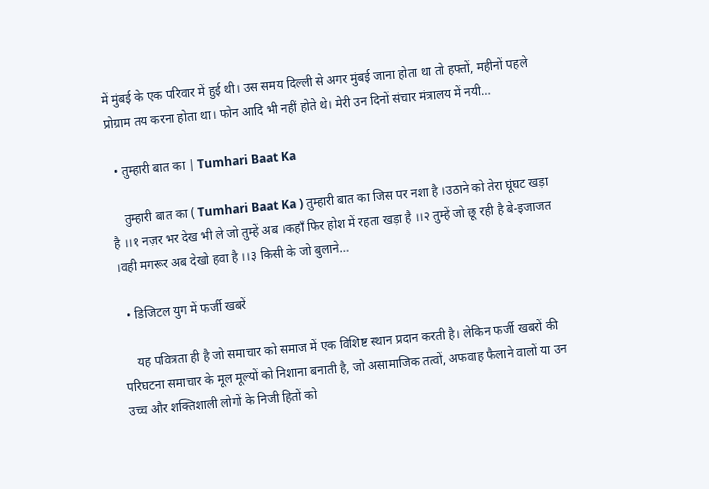में मुंबई के एक परिवार में हुई थी। उस समय दिल्ली से अगर मुंबई जाना होता था तो हफ्तों, महीनों पहले प्रोग्राम तय करना होता था। फोन आदि भी नहीं होते थे। मेरी उन दिनों संचार मंत्रालय में नयी…

  • तुम्हारी बात का | Tumhari Baat Ka

    तुम्हारी बात का ( Tumhari Baat Ka ) तुम्हारी बात का जिस पर नशा है ।उठाने को तेरा घूंघट खड़ा है ।।१ नज़र भर देख भी ले जो तुम्हें अब ।कहाँ फिर होश में रहता खड़ा है ।।२ तुम्हें जो छू रही है बे-इजाजत ।वही मगरूर अब देखो हवा है ।।३ किसी के जो बुलाने…

  • डिजिटल युग में फर्जी खबरें

    यह पवित्रता ही है जो समाचार को समाज में एक विशिष्ट स्थान प्रदान करती है। लेकिन फर्जी खबरों की परिघटना समाचार के मूल मूल्यों को निशाना बनाती है, जो असामाजिक तत्वों, अफवाह फैलाने वालों या उन उच्च और शक्तिशाली लोगों के निजी हितों को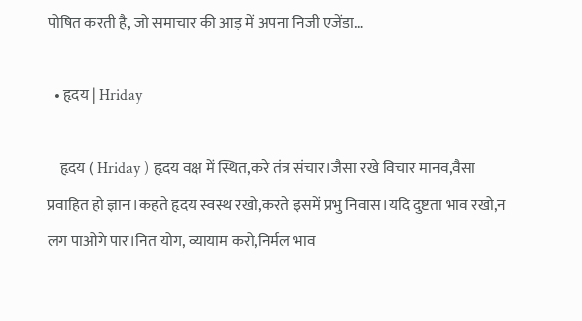पोषित करती है, जो समाचार की आड़ में अपना निजी एजेंडा…

  • हृदय | Hriday

    हृदय ( Hriday ) हृदय वक्ष में स्थित,करे तंत्र संचार।जैसा रखे विचार मानव,वैसा प्रवाहित हो ज्ञान।कहते हृदय स्वस्थ रखो,करते इसमें प्रभु निवास।यदि दुष्टता भाव रखो,न लग पाओगे पार।नित योग, व्यायाम करो,निर्मल भाव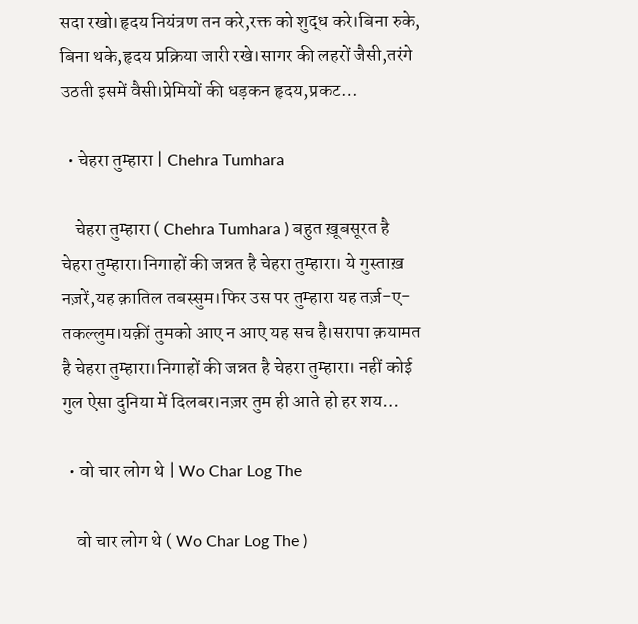सदा रखो।हृदय नियंत्रण तन करे,रक्त को शुद्ध करे।बिना रुके, बिना थके,हृदय प्रक्रिया जारी रखे।सागर की लहरों जैसी,तरंगे उठती इसमें वैसी।प्रेमियों की धड़कन हृदय,प्रकट…

  • चेहरा तुम्हारा | Chehra Tumhara

    चेहरा तुम्हारा ( Chehra Tumhara ) बहुत ख़ूबसूरत है चेहरा तुम्हारा।निगाहों की जन्नत है चेहरा तुम्हारा। ये गुस्ताख़ नज़रें,यह क़ातिल तबस्सुम।फिर उस पर तुम्हारा यह तर्ज़-ए-तकल्लुम।यक़ीं तुमको आए न आए यह सच है।सरापा क़यामत है चेहरा तुम्हारा।निगाहों की जन्नत है चेहरा तुम्हारा। नहीं कोई गुल ऐसा दुनिया में दिलबर।नज़र तुम ही आते हो हर शय…

  • वो चार लोग थे | Wo Char Log The

    वो चार लोग थे ( Wo Char Log The )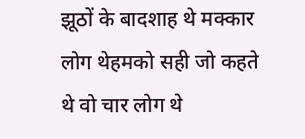झूठों के बादशाह थे मक्कार लोग थेहमको सही जो कहते थे वो चार लोग थे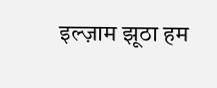इल्ज़ाम झूठा हम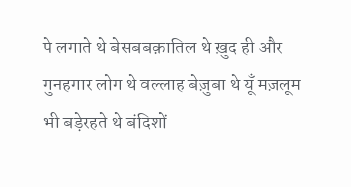पे लगाते थे बेसबबक़ातिल थे ख़ुद ही और गुनहगार लोग थे वल्लाह बेज़ुबा थे यूँ मज़लूम भी बड़ेरहते थे बंदिशों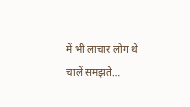में भी लाचार लोग थे चालें समझते…